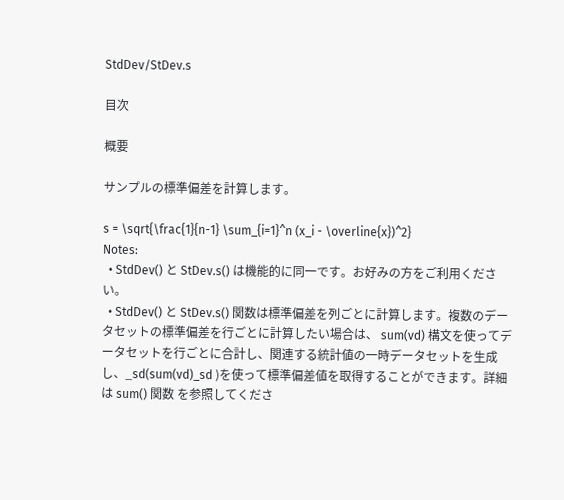StdDev/StDev.s

目次

概要

サンプルの標準偏差を計算します。

s = \sqrt{\frac{1}{n-1} \sum_{i=1}^n (x_i - \overline{x})^2}
Notes:
  • StdDev() と StDev.s() は機能的に同一です。お好みの方をご利用ください。
  • StdDev() と StDev.s() 関数は標準偏差を列ごとに計算します。複数のデータセットの標準偏差を行ごとに計算したい場合は、 sum(vd) 構文を使ってデータセットを行ごとに合計し、関連する統計値の一時データセットを生成し、_sd(sum(vd)_sd )を使って標準偏差値を取得することができます。詳細は sum() 関数 を参照してくださ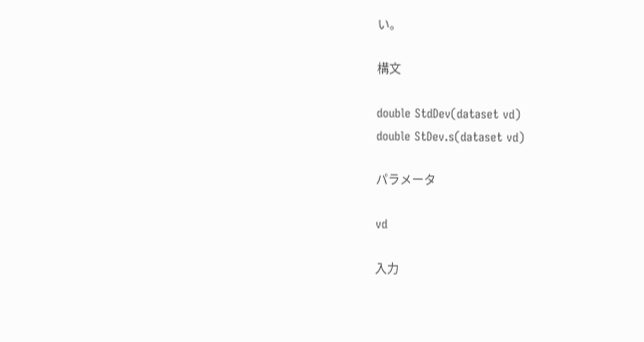い。

構文

double StdDev(dataset vd)
double StDev.s(dataset vd)

パラメータ

vd

入力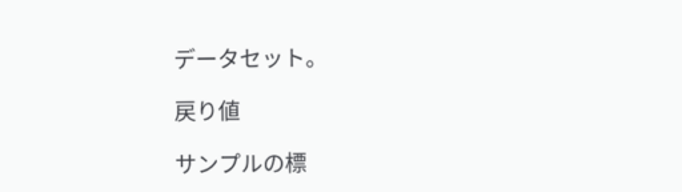データセット。

戻り値

サンプルの標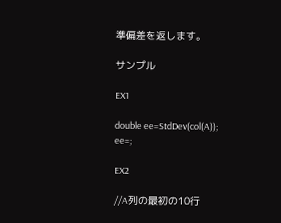準偏差を返します。

サンプル

EX1

double ee=StdDev(col(A));
ee=;

EX2

//A列の最初の10行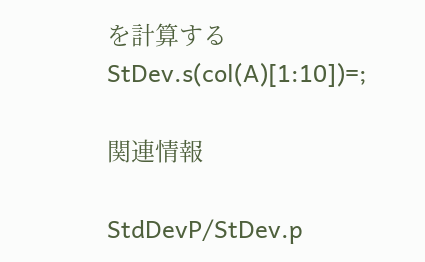を計算する
StDev.s(col(A)[1:10])=;

関連情報

StdDevP/StDev.p